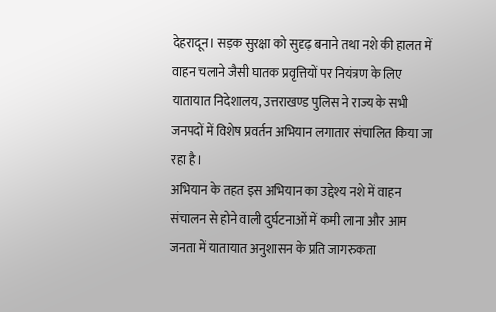देहरादून। सड़क सुरक्षा को सुदृढ़ बनाने तथा नशे की हालत में वाहन चलाने जैसी घातक प्रवृत्तियों पर नियंत्रण के लिए यातायात निदेशालय, उत्तराखण्ड पुलिस ने राज्य के सभी जनपदों में विशेष प्रवर्तन अभियान लगातार संचालित किया जा रहा है।
अभियान के तहत इस अभियान का उद्देश्य नशे में वाहन संचालन से होने वाली दुर्घटनाओं में कमी लाना और आम जनता में यातायात अनुशासन के प्रति जागरुकता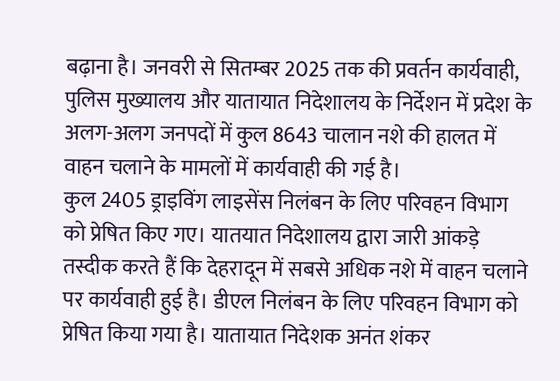बढ़ाना है। जनवरी से सितम्बर 2025 तक की प्रवर्तन कार्यवाही, पुलिस मुख्यालय और यातायात निदेशालय के निर्देशन में प्रदेश के अलग-अलग जनपदों में कुल 8643 चालान नशे की हालत में वाहन चलाने के मामलों में कार्यवाही की गई है।
कुल 2405 ड्राइविंग लाइसेंस निलंबन के लिए परिवहन विभाग को प्रेषित किए गए। यातयात निदेशालय द्वारा जारी आंकड़े तस्दीक करते हैं कि देहरादून में सबसे अधिक नशे में वाहन चलाने पर कार्यवाही हुई है। डीएल निलंबन के लिए परिवहन विभाग को प्रेषित किया गया है। यातायात निदेशक अनंत शंकर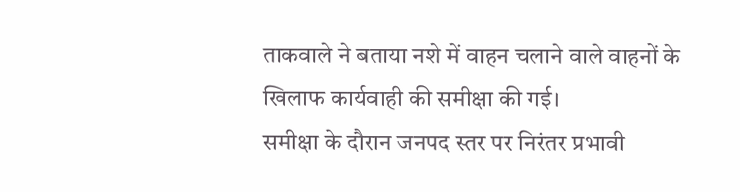ताकवाले ने बताया नशे में वाहन चलाने वाले वाहनों के खिलाफ कार्यवाही की समीक्षा की गई।
समीक्षा के दौरान जनपद स्तर पर निरंतर प्रभावी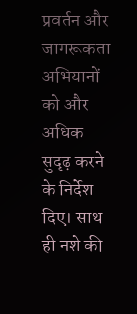प्रवर्तन और जागरूकता अभियानों को और अधिक सुदृढ़ करने के निर्देश दिए। साथ ही नशे की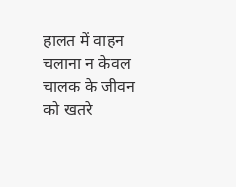हालत में वाहन चलाना न केवल चालक के जीवन को खतरे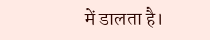में डालता है।